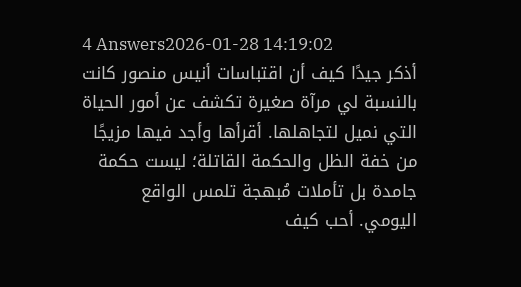4 Answers2026-01-28 14:19:02
أذكر جيدًا كيف أن اقتباسات أنيس منصور كانت بالنسبة لي مرآة صغيرة تكشف عن أمور الحياة التي نميل لتجاهلها. أقرأها وأجد فيها مزيجًا من خفة الظل والحكمة القاتلة؛ ليست حكمة جامدة بل تأملات مُبهجة تلمس الواقع اليومي. أحب كيف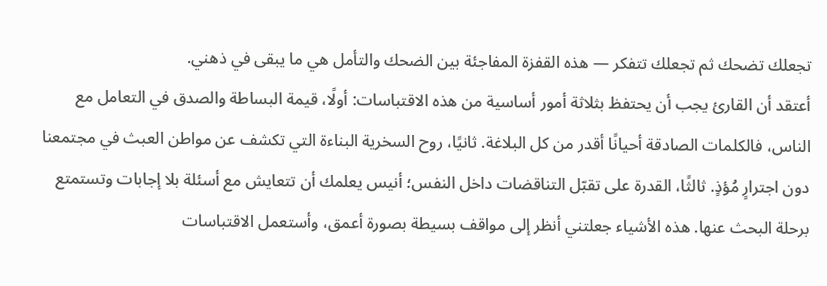تجعلك تضحك ثم تجعلك تتفكر — هذه القفزة المفاجئة بين الضحك والتأمل هي ما يبقى في ذهني.
أعتقد أن القارئ يجب أن يحتفظ بثلاثة أمور أساسية من هذه الاقتباسات: أولًا، قيمة البساطة والصدق في التعامل مع الناس، فالكلمات الصادقة أحيانًا أقدر من كل البلاغة. ثانيًا، روح السخرية البناءة التي تكشف عن مواطن العبث في مجتمعنا دون اجترارٍ مُؤذٍ. ثالثًا، القدرة على تقبّل التناقضات داخل النفس؛ أنيس يعلمك أن تتعايش مع أسئلة بلا إجابات وتستمتع برحلة البحث عنها. هذه الأشياء جعلتني أنظر إلى مواقف بسيطة بصورة أعمق، وأستعمل الاقتباسات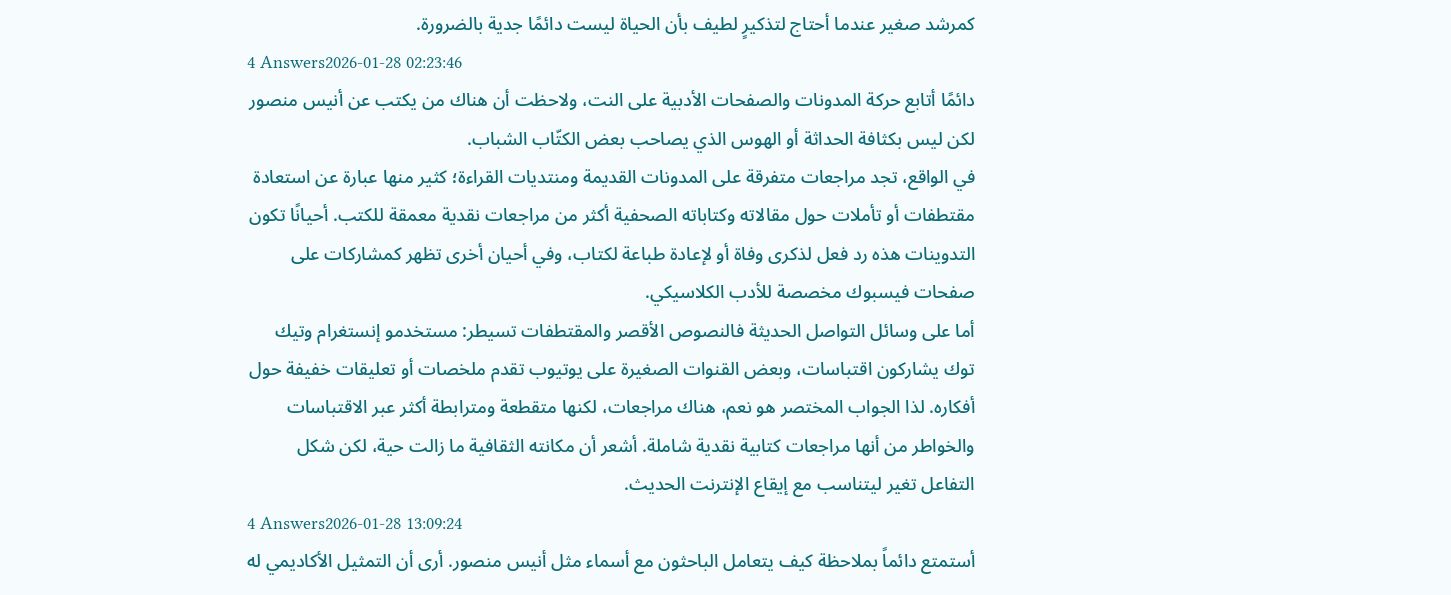كمرشد صغير عندما أحتاج لتذكيرٍ لطيف بأن الحياة ليست دائمًا جدية بالضرورة.
4 Answers2026-01-28 02:23:46
دائمًا أتابع حركة المدونات والصفحات الأدبية على النت، ولاحظت أن هناك من يكتب عن أنيس منصور لكن ليس بكثافة الحداثة أو الهوس الذي يصاحب بعض الكتّاب الشباب.
في الواقع، تجد مراجعات متفرقة على المدونات القديمة ومنتديات القراءة؛ كثير منها عبارة عن استعادة مقتطفات أو تأملات حول مقالاته وكتاباته الصحفية أكثر من مراجعات نقدية معمقة للكتب. أحيانًا تكون التدوينات هذه رد فعل لذكرى وفاة أو لإعادة طباعة لكتاب، وفي أحيان أخرى تظهر كمشاركات على صفحات فيسبوك مخصصة للأدب الكلاسيكي.
أما على وسائل التواصل الحديثة فالنصوص الأقصر والمقتطفات تسيطر: مستخدمو إنستغرام وتيك توك يشاركون اقتباسات، وبعض القنوات الصغيرة على يوتيوب تقدم ملخصات أو تعليقات خفيفة حول أفكاره. لذا الجواب المختصر هو نعم، هناك مراجعات، لكنها متقطعة ومترابطة أكثر عبر الاقتباسات والخواطر من أنها مراجعات كتابية نقدية شاملة. أشعر أن مكانته الثقافية ما زالت حية، لكن شكل التفاعل تغير ليتناسب مع إيقاع الإنترنت الحديث.
4 Answers2026-01-28 13:09:24
أستمتع دائماً بملاحظة كيف يتعامل الباحثون مع أسماء مثل أنيس منصور. أرى أن التمثيل الأكاديمي له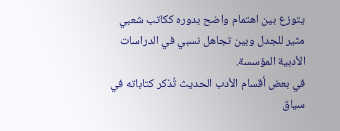يتوزع بين اهتمام واضح بدوره ككاتب شعبي مثير للجدل وبين تجاهل نسبي في الدراسات الأدبية المؤسسة.
في بعض أقسام الأدب الحديث تُذكر كتاباته في سياق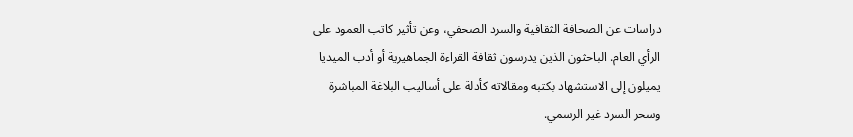دراسات عن الصحافة الثقافية والسرد الصحفي، وعن تأثير كاتب العمود على الرأي العام. الباحثون الذين يدرسون ثقافة القراءة الجماهيرية أو أدب الميديا يميلون إلى الاستشهاد بكتبه ومقالاته كأدلة على أساليب البلاغة المباشرة وسحر السرد غير الرسمي.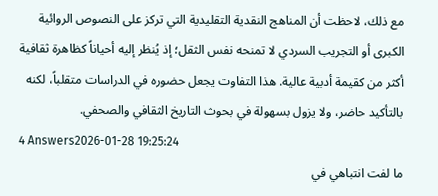مع ذلك، لاحظت أن المناهج النقدية التقليدية التي تركز على النصوص الروائية الكبرى أو التجريب السردي لا تمنحه نفس الثقل؛ إذ يُنظر إليه أحياناً كظاهرة ثقافية أكثر من كقيمة أدبية عالية. هذا التفاوت يجعل حضوره في الدراسات متقلباً، لكنه بالتأكيد حاضر، ولا يزول بسهولة في بحوث التاريخ الثقافي والصحفي.
4 Answers2026-01-28 19:25:24
ما لفت انتباهي في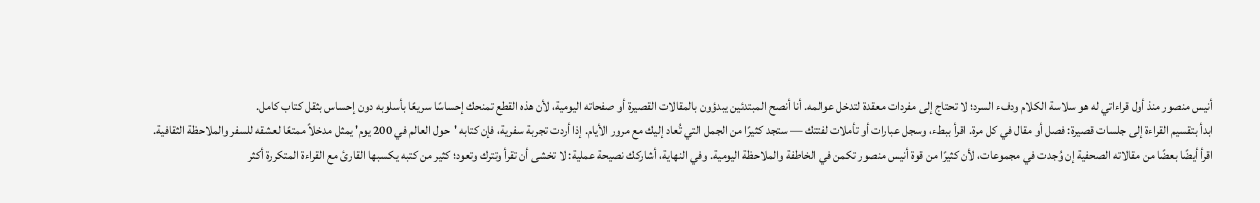أنيس منصور منذ أول قراءاتي له هو سلاسة الكلام ودفء السرد؛ لا تحتاج إلى مفردات معقدة لتدخل عوالمه. أنا أنصح المبتدئين يبدؤون بالمقالات القصيرة أو صفحاته اليومية، لأن هذه القطع تمنحك إحساسًا سريعًا بأسلوبه دون إحساس بثقل كتاب كامل.
ابدأ بتقسيم القراءة إلى جلسات قصيرة: فصل أو مقال في كل مرة. اقرأ ببطء، وسجل عبارات أو تأملات لفتتك — ستجد كثيرًا من الجمل التي تُعاد إليك مع مرور الأيام. إذا أردت تجربة سفرية، فإن كتابه 'حول العالم في 200 يوم' يمثل مدخلاً ممتعًا لعشقه للسفر والملاحظة الثقافية.
اقرأ أيضًا بعضًا من مقالاته الصحفية إن وُجدت في مجموعات، لأن كثيرًا من قوة أنيس منصور تكمن في الخاطفة والملاحظة اليومية. وفي النهاية، أشاركك نصيحة عملية: لا تخشى أن تقرأ وتترك وتعود؛ كثير من كتبه يكسبها القارئ مع القراءة المتكررة أكثر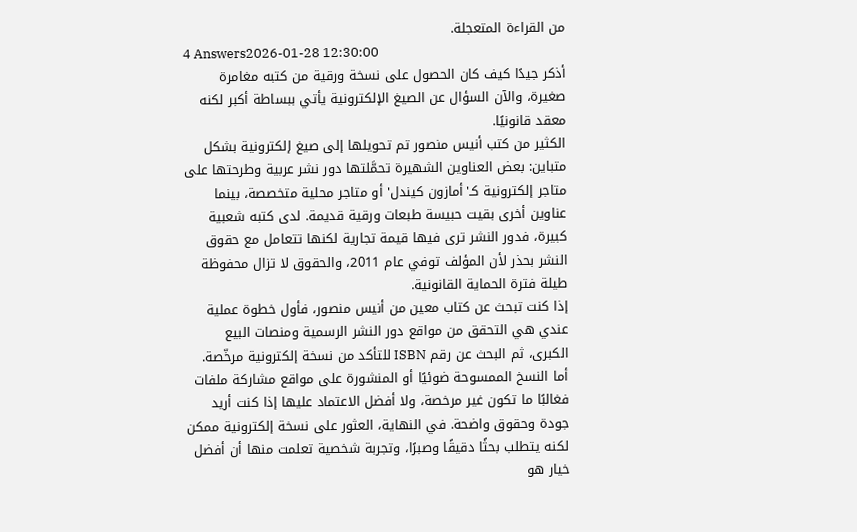من القراءة المتعجلة.
4 Answers2026-01-28 12:30:00
أذكر جيدًا كيف كان الحصول على نسخة ورقية من كتبه مغامرة صغيرة، والآن السؤال عن الصيغ الإلكترونية يأتي ببساطة أكبر لكنه معقد قانونيًا.
الكثير من كتب أنيس منصور تم تحويلها إلى صيغ إلكترونية بشكل متباين: بعض العناوين الشهيرة تحمَّلتها دور نشر عربية وطرحتها على متاجر إلكترونية كـ'أمازون كيندل' أو متاجر محلية متخصصة، بينما عناوين أخرى بقيت حبيسة طبعات ورقية قديمة. لدى كتبه شعبية كبيرة، فدور النشر ترى فيها قيمة تجارية لكنها تتعامل مع حقوق النشر بحذر لأن المؤلف توفي عام 2011، والحقوق لا تزال محفوظة طيلة فترة الحماية القانونية.
إذا كنت تبحث عن كتاب معين من أنيس منصور، فأول خطوة عملية عندي هي التحقق من مواقع دور النشر الرسمية ومنصات البيع الكبرى، ثم البحث عن رقم ISBN للتأكد من نسخة إلكترونية مرخّصة. أما النسخ الممسوحة ضوئيًا أو المنشورة على مواقع مشاركة ملفات فغالبًا ما تكون غير مرخصة، ولا أفضل الاعتماد عليها إذا كنت أريد جودة وحقوق واضحة. في النهاية، العثور على نسخة إلكترونية ممكن لكنه يتطلب بحثًا دقيقًا وصبرًا، وتجربة شخصية تعلمت منها أن أفضل خيار هو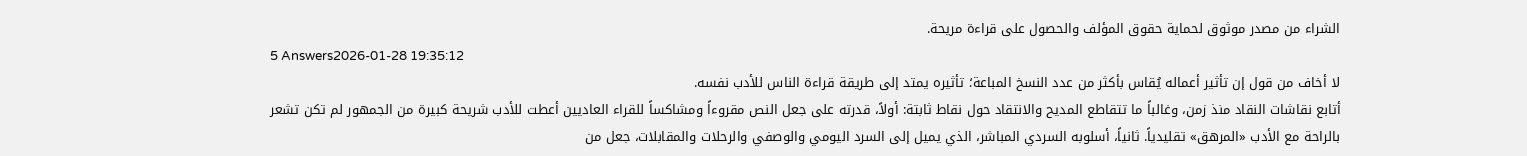الشراء من مصدر موثوق لحماية حقوق المؤلف والحصول على قراءة مريحة.
5 Answers2026-01-28 19:35:12
لا أخاف من قول إن تأثير أعماله يُقاس بأكثر من عدد النسخ المباعة؛ تأثيره يمتد إلى طريقة قراءة الناس للأدب نفسه.
أتابع نقاشات النقاد منذ زمن، وغالباً ما تتقاطع المديح والانتقاد حول نقاط ثابتة: أولاً، قدرته على جعل النص مقروءاً ومشاكساً للقراء العاديين أعطت للأدب شريحة كبيرة من الجمهور لم تكن تشعر بالراحة مع الأدب «المرهق» تقليدياً. ثانياً، أسلوبه السردي المباشر، الذي يميل إلى السرد اليومي والوصفي والرحلات والمقابلات، جعل من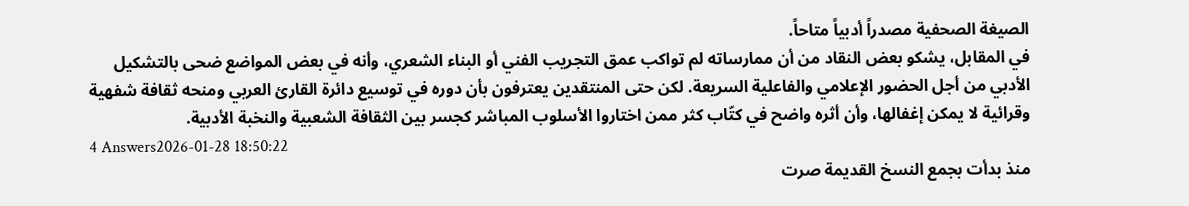الصيغة الصحفية مصدراً أدبياً متاحاً.
في المقابل، يشكو بعض النقاد من أن ممارساته لم تواكب عمق التجريب الفني أو البناء الشعري، وأنه في بعض المواضع ضحى بالتشكيل الأدبي من أجل الحضور الإعلامي والفاعلية السريعة. لكن حتى المنتقدين يعترفون بأن دوره في توسيع دائرة القارئ العربي ومنحه ثقافة شفهية وقرائية لا يمكن إغفالها، وأن أثره واضح في كتّاب كثر ممن اختاروا الأسلوب المباشر كجسر بين الثقافة الشعبية والنخبة الأدبية.
4 Answers2026-01-28 18:50:22
منذ بدأت بجمع النسخ القديمة صرت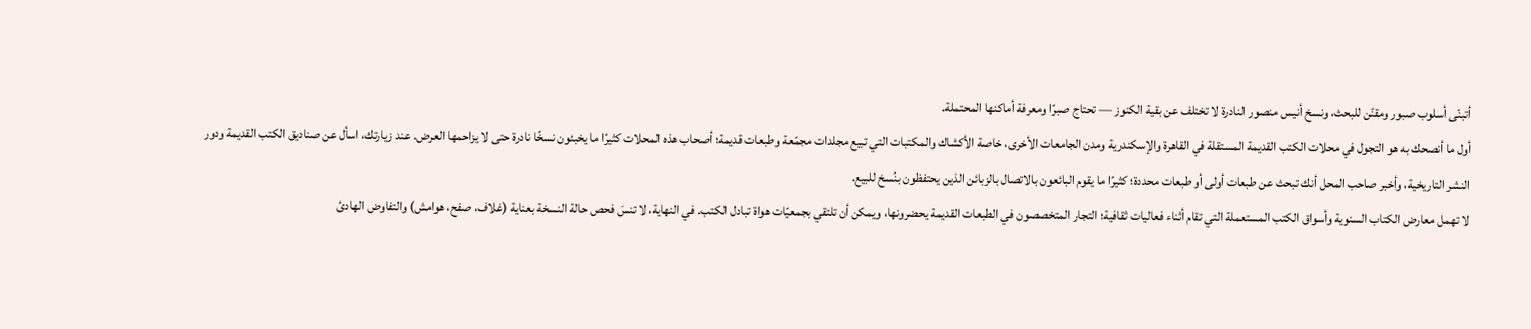أتبنّى أسلوب صبور ومقنّن للبحث، ونسخ أنيس منصور النادرة لا تختلف عن بقية الكنوز — تحتاج صبرًا ومعرفة أماكنها المحتملة.
أول ما أنصحك به هو التجول في محلات الكتب القديمة المستقلة في القاهرة والإسكندرية ومدن الجامعات الأخرى، خاصة الأكشاك والمكتبات التي تبيع مجلدات مجمّعة وطبعات قديمة؛ أصحاب هذه المحلات كثيرًا ما يخبئون نسخًا نادرة حتى لا يزاحمها العرض. عند زيارتك، اسأل عن صناديق الكتب القديمة ودور النشر التاريخية، وأخبر صاحب المحل أنك تبحث عن طبعات أولى أو طبعات محددة؛ كثيرًا ما يقوم البائعون بالاتصال بالزبائن الذين يحتفظون بنُسخ للبيع.
لا تهمل معارض الكتاب السنوية وأسواق الكتب المستعملة التي تقام أثناء فعاليات ثقافية؛ التجار المتخصصون في الطبعات القديمة يحضرونها، ويمكن أن تلتقي بجمعيّات هواة تبادل الكتب. في النهاية، لا تنسَ فحص حالة النسخة بعناية (غلاف، صفح، هوامش) والتفاوض الهادئ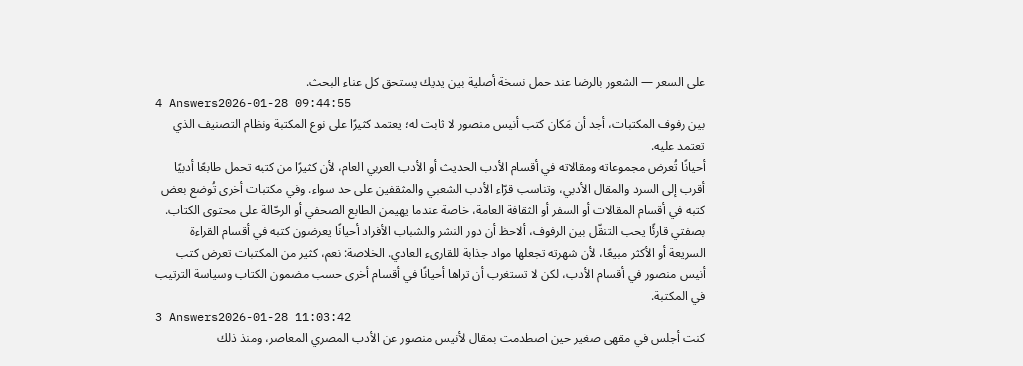على السعر — الشعور بالرضا عند حمل نسخة أصلية بين يديك يستحق كل عناء البحث.
4 Answers2026-01-28 09:44:55
بين رفوف المكتبات، أجد أن مَكان كتب أنيس منصور لا ثابت له؛ يعتمد كثيرًا على نوع المكتبة ونظام التصنيف الذي تعتمد عليه.
أحيانًا تُعرض مجموعاته ومقالاته في أقسام الأدب الحديث أو الأدب العربي العام، لأن كثيرًا من كتبه تحمل طابعًا أدبيًا أقرب إلى السرد والمقال الأدبي، وتناسب قرّاء الأدب الشعبي والمثقفين على حد سواء. وفي مكتبات أخرى تُوضع بعض كتبه في أقسام المقالات أو السفر أو الثقافة العامة، خاصة عندما يهيمن الطابع الصحفي أو الرحّالة على محتوى الكتاب.
بصفتي قارئًا يحب التنقّل بين الرفوف، ألاحظ أن دور النشر والشباب الأفراد أحيانًا يعرضون كتبه في أقسام القراءة السريعة أو الأكثر مبيعًا، لأن شهرته تجعلها مواد جذابة للقارىء العادي. الخلاصة: نعم، كثير من المكتبات تعرض كتب أنيس منصور في أقسام الأدب، لكن لا تستغرب أن تراها أحيانًا في أقسام أخرى حسب مضمون الكتاب وسياسة الترتيب في المكتبة.
3 Answers2026-01-28 11:03:42
كنت أجلس في مقهى صغير حين اصطدمت بمقال لأنيس منصور عن الأدب المصري المعاصر، ومنذ ذلك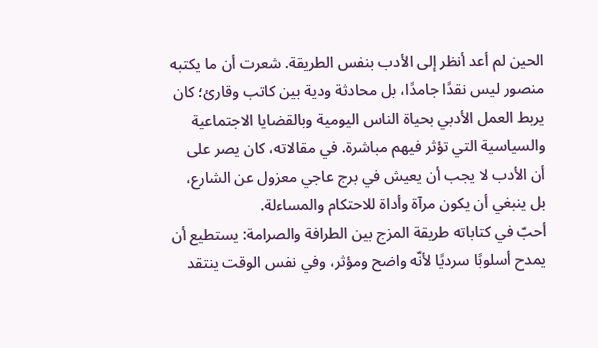الحين لم أعد أنظر إلى الأدب بنفس الطريقة. شعرت أن ما يكتبه منصور ليس نقدًا جامدًا، بل محادثة ودية بين كاتب وقارئ؛ كان يربط العمل الأدبي بحياة الناس اليومية وبالقضايا الاجتماعية والسياسية التي تؤثر فيهم مباشرة. في مقالاته، كان يصر على أن الأدب لا يجب أن يعيش في برج عاجي معزول عن الشارع، بل ينبغي أن يكون مرآة وأداة للاحتكام والمساءلة.
أحبّ في كتاباته طريقة المزج بين الطرافة والصرامة: يستطيع أن يمدح أسلوبًا سرديًا لأنّه واضح ومؤثر، وفي نفس الوقت ينتقد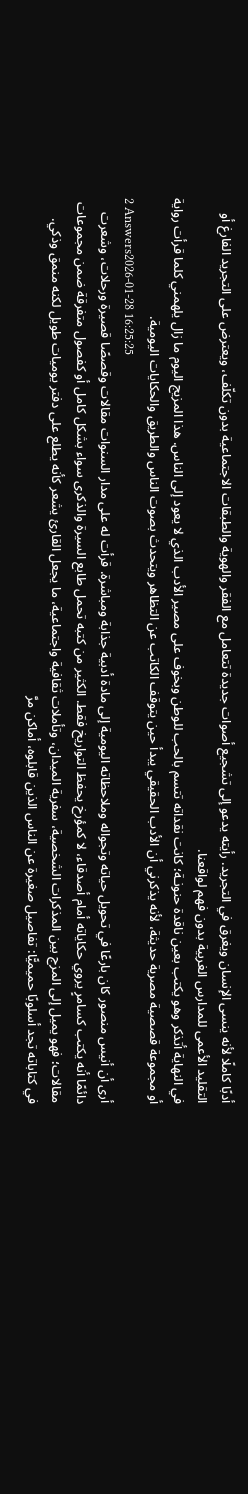أدبًا كاملًا لأنه ينسى الإنسان ويغرق في التجريد. رأيته يدعو إلى تشجيع أصوات جديدة تتعامل مع الفقر والهوية والطبقات الاجتماعية بدون تكلّف، ويعترض على التجريد الفارغ أو التقليد الأعمى للمدارس الغربية بدون فهم لواقعنا.
في النهاية أتذكر وهو يكتب بعين ناقدة حنونـة؛ كانت نقداته تتسم بالحب للوطن وبخوف على مصير الأدب الذي لا يعود إلى الناس. هذا المزيج اليوم ما زال يلهمني كلما قرأت رواية أو مجموعة قصصية مصرية حديثة، لأنه يذكرني أن الأدب الحقيقي يبدأ حين يتوقف الكاتب عن التظاهر ويتحدث بصوت الناس والطريق والحكايات اليومية.
2 Answers2026-01-28 16:25:25
أرى أن أنيس منصور كان بارعًا في تحويل حياته وتجواله وملاحظاته اليومية إلى مادة أدبية جذابة ومباشرة. قرأت له على مدار السنوات مقالات وقصصًا قصيرة ورحلات، وشعرت دائمًا أنه يكتب كسامرٍ يروي حكاياته أمام أصدقاء، لا كمؤرخ يحفظ التواريخ فقط. الكثير من كتبه تحمل طابع السيرة والذكرى سواء بشكل كامل أو كفصول متفرقة ضمن مجموعات مقالات؛ فهو يميل إلى المزج بين المذكرات الشخصية، سفرية الميدان، وتأملات ثقافية واجتماعية، ما يجعل القارئ يشعر كأنه يطلع على دفتر يوميات طويل لكنه منمق وذكي.
في كتاباته تجد أسلوبًا حميميًّا: تفاصيل صغيرة عن الناس الذين قابلوه، أماكن مرَّ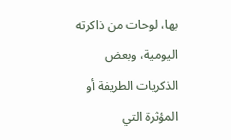بها، لوحات من ذاكرته اليومية، وبعض الذكريات الطريفة أو المؤثرة التي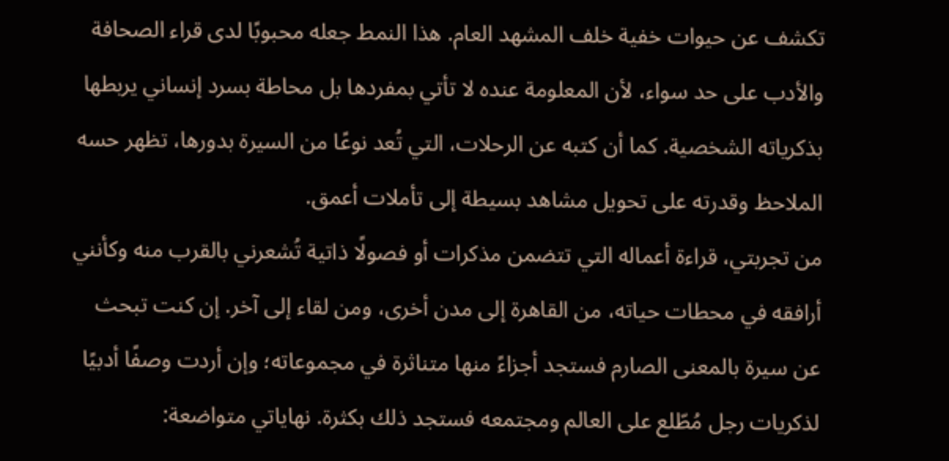تكشف عن حيوات خفية خلف المشهد العام. هذا النمط جعله محبوبًا لدى قراء الصحافة والأدب على حد سواء، لأن المعلومة عنده لا تأتي بمفردها بل محاطة بسرد إنساني يربطها بذكرياته الشخصية. كما أن كتبه عن الرحلات، التي تُعد نوعًا من السيرة بدورها، تظهر حسه الملاحظ وقدرته على تحويل مشاهد بسيطة إلى تأملات أعمق.
من تجربتي، قراءة أعماله التي تتضمن مذكرات أو فصولًا ذاتية تُشعرني بالقرب منه وكأنني أرافقه في محطات حياته، من القاهرة إلى مدن أخرى، ومن لقاء إلى آخر. إن كنت تبحث عن سيرة بالمعنى الصارم فستجد أجزاءً منها متناثرة في مجموعاته؛ وإن أردت وصفًا أدبيًا لذكريات رجل مُطّلع على العالم ومجتمعه فستجد ذلك بكثرة. نهاياتي متواضعة: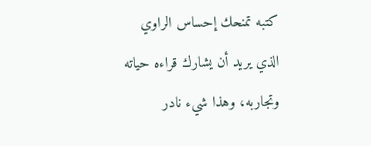كتبه تمنحك إحساس الراوي الذي يريد أن يشارك قراءه حياته وتجاربه، وهذا شيء نادر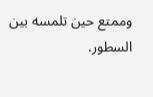وممتع حين تلمسه بين السطور.